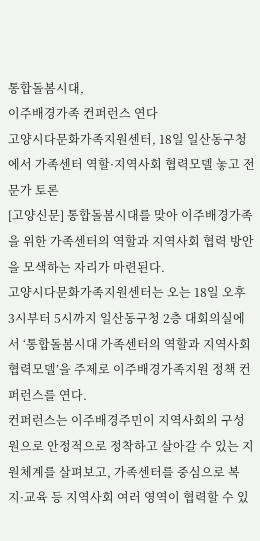통합돌봄시대,
이주배경가족 컨퍼런스 연다
고양시다문화가족지원센터, 18일 일산동구청에서 가족센터 역할·지역사회 협력모델 놓고 전문가 토론
[고양신문] 통합돌봄시대를 맞아 이주배경가족을 위한 가족센터의 역할과 지역사회 협력 방안을 모색하는 자리가 마련된다.
고양시다문화가족지원센터는 오는 18일 오후 3시부터 5시까지 일산동구청 2층 대회의실에서 ‘통합돌봄시대 가족센터의 역할과 지역사회 협력모델’을 주제로 이주배경가족지원 정책 컨퍼런스를 연다.
컨퍼런스는 이주배경주민이 지역사회의 구성원으로 안정적으로 정착하고 살아갈 수 있는 지원체계를 살펴보고, 가족센터를 중심으로 복지·교육 등 지역사회 여러 영역이 협력할 수 있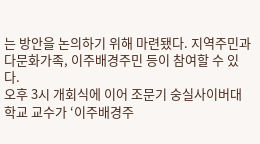는 방안을 논의하기 위해 마련됐다. 지역주민과 다문화가족, 이주배경주민 등이 참여할 수 있다.
오후 3시 개회식에 이어 조문기 숭실사이버대학교 교수가 ‘이주배경주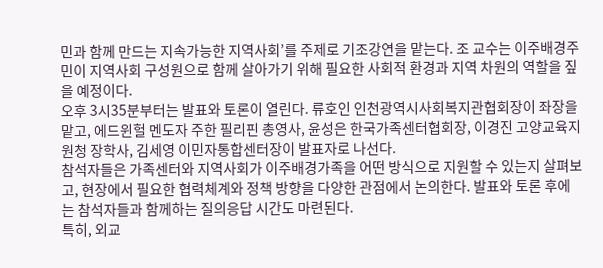민과 함께 만드는 지속가능한 지역사회’를 주제로 기조강연을 맡는다. 조 교수는 이주배경주민이 지역사회 구성원으로 함께 살아가기 위해 필요한 사회적 환경과 지역 차원의 역할을 짚을 예정이다.
오후 3시35분부터는 발표와 토론이 열린다. 류호인 인천광역시사회복지관협회장이 좌장을 맡고, 에드윈헐 멘도자 주한 필리핀 총영사, 윤성은 한국가족센터협회장, 이경진 고양교육지원청 장학사, 김세영 이민자통합센터장이 발표자로 나선다.
참석자들은 가족센터와 지역사회가 이주배경가족을 어떤 방식으로 지원할 수 있는지 살펴보고, 현장에서 필요한 협력체계와 정책 방향을 다양한 관점에서 논의한다. 발표와 토론 후에는 참석자들과 함께하는 질의응답 시간도 마련된다.
특히, 외교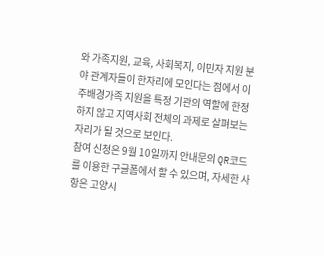와 가족지원, 교육, 사회복지, 이민자 지원 분야 관계자들이 한자리에 모인다는 점에서 이주배경가족 지원을 특정 기관의 역할에 한정하지 않고 지역사회 전체의 과제로 살펴보는 자리가 될 것으로 보인다.
참여 신청은 9월 10일까지 안내문의 QR코드를 이용한 구글폼에서 할 수 있으며, 자세한 사항은 고양시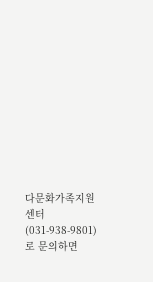다문화가족지원센터(031-938-9801)로 문의하면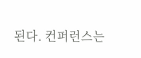된다. 컨퍼런스는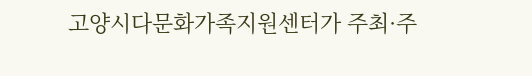고양시다문화가족지원센터가 주최·주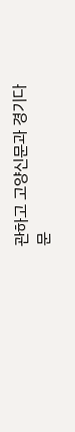관하고 고양신문과 경기다문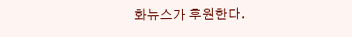화뉴스가 후원한다.